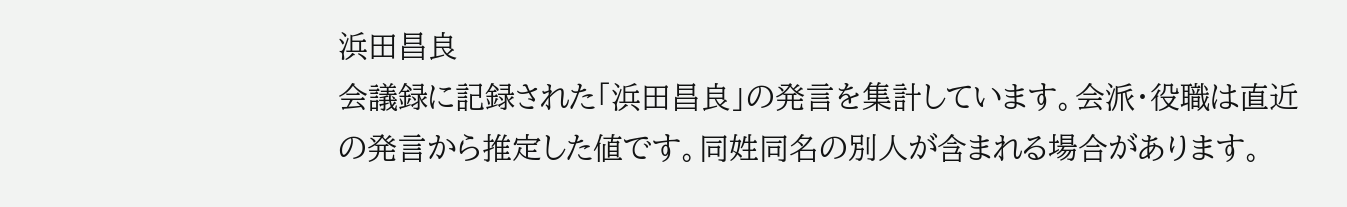浜田昌良
会議録に記録された「浜田昌良」の発言を集計しています。会派・役職は直近の発言から推定した値です。同姓同名の別人が含まれる場合があります。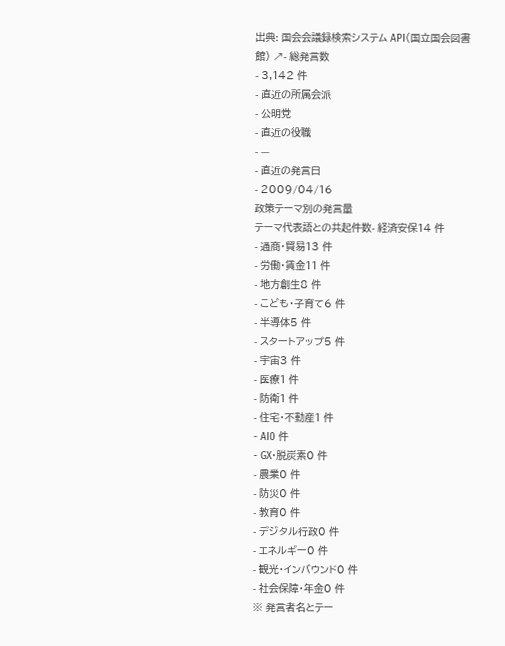出典: 国会会議録検索システム API(国立国会図書館) ↗- 総発言数
- 3,142 件
- 直近の所属会派
- 公明党
- 直近の役職
- —
- 直近の発言日
- 2009/04/16
政策テーマ別の発言量
テーマ代表語との共起件数- 経済安保14 件
- 通商・貿易13 件
- 労働・賃金11 件
- 地方創生8 件
- こども・子育て6 件
- 半導体5 件
- スタートアップ5 件
- 宇宙3 件
- 医療1 件
- 防衛1 件
- 住宅・不動産1 件
- AI0 件
- GX・脱炭素0 件
- 農業0 件
- 防災0 件
- 教育0 件
- デジタル行政0 件
- エネルギー0 件
- 観光・インバウンド0 件
- 社会保障・年金0 件
※ 発言者名とテー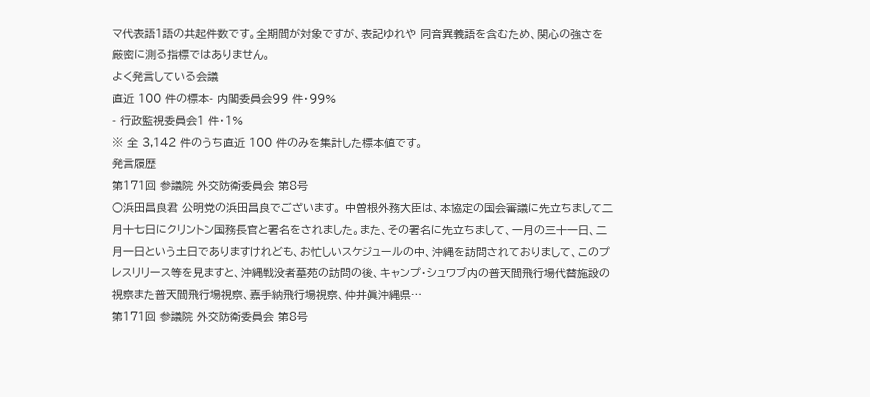マ代表語1語の共起件数です。全期間が対象ですが、表記ゆれや 同音異義語を含むため、関心の強さを厳密に測る指標ではありません。
よく発言している会議
直近 100 件の標本- 内閣委員会99 件・99%
- 行政監視委員会1 件・1%
※ 全 3,142 件のうち直近 100 件のみを集計した標本値です。
発言履歴
第171回 参議院 外交防衛委員会 第8号
○浜田昌良君 公明党の浜田昌良でございます。 中曽根外務大臣は、本協定の国会審議に先立ちまして二月十七日にクリントン国務長官と署名をされました。また、その署名に先立ちまして、一月の三十一日、二月一日という土日でありますけれども、お忙しいスケジュールの中、沖縄を訪問されておりまして、このプレスリリース等を見ますと、沖縄戦没者墓苑の訪問の後、キャンプ・シュワブ内の普天間飛行場代替施設の視察また普天間飛行場視察、嘉手納飛行場視察、仲井眞沖縄県…
第171回 参議院 外交防衛委員会 第8号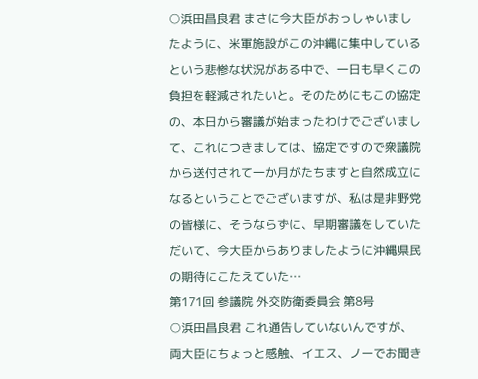○浜田昌良君 まさに今大臣がおっしゃいましたように、米軍施設がこの沖縄に集中しているという悲惨な状況がある中で、一日も早くこの負担を軽減されたいと。そのためにもこの協定の、本日から審議が始まったわけでございまして、これにつきましては、協定ですので衆議院から送付されて一か月がたちますと自然成立になるということでございますが、私は是非野党の皆様に、そうならずに、早期審議をしていただいて、今大臣からありましたように沖縄県民の期待にこたえていた…
第171回 参議院 外交防衛委員会 第8号
○浜田昌良君 これ通告していないんですが、両大臣にちょっと感触、イエス、ノーでお聞き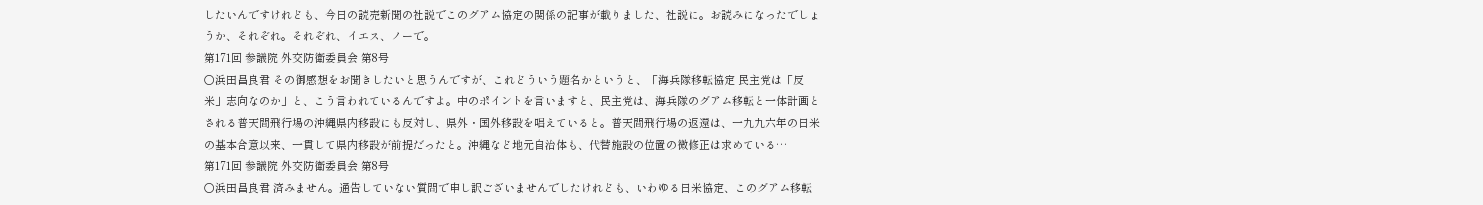したいんですけれども、今日の読売新聞の社説でこのグアム協定の関係の記事が載りました、社説に。お読みになったでしょうか、それぞれ。それぞれ、イエス、ノーで。
第171回 参議院 外交防衛委員会 第8号
○浜田昌良君 その御感想をお聞きしたいと思うんですが、これどういう題名かというと、「海兵隊移転協定 民主党は「反米」志向なのか」と、こう言われているんですよ。中のポイントを言いますと、民主党は、海兵隊のグアム移転と一体計画とされる普天間飛行場の沖縄県内移設にも反対し、県外・国外移設を唱えていると。普天間飛行場の返還は、一九九六年の日米の基本合意以来、一貫して県内移設が前提だったと。沖縄など地元自治体も、代替施設の位置の微修正は求めている…
第171回 参議院 外交防衛委員会 第8号
○浜田昌良君 済みません。通告していない質問で申し訳ございませんでしたけれども、いわゆる日米協定、このグアム移転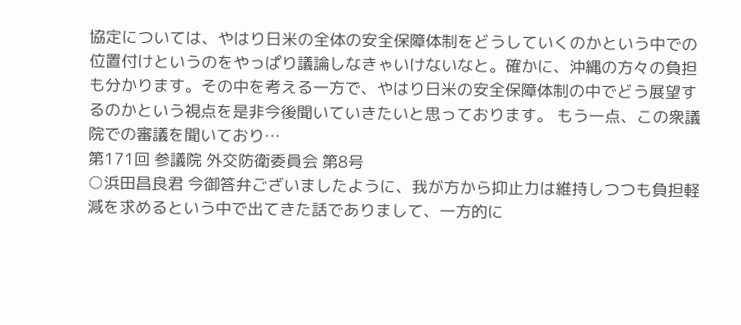協定については、やはり日米の全体の安全保障体制をどうしていくのかという中での位置付けというのをやっぱり議論しなきゃいけないなと。確かに、沖縄の方々の負担も分かります。その中を考える一方で、やはり日米の安全保障体制の中でどう展望するのかという視点を是非今後聞いていきたいと思っております。 もう一点、この衆議院での審議を聞いており…
第171回 参議院 外交防衛委員会 第8号
○浜田昌良君 今御答弁ございましたように、我が方から抑止力は維持しつつも負担軽減を求めるという中で出てきた話でありまして、一方的に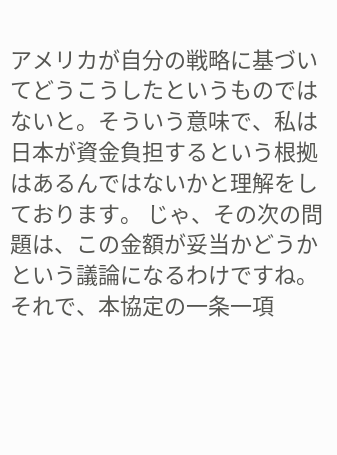アメリカが自分の戦略に基づいてどうこうしたというものではないと。そういう意味で、私は日本が資金負担するという根拠はあるんではないかと理解をしております。 じゃ、その次の問題は、この金額が妥当かどうかという議論になるわけですね。それで、本協定の一条一項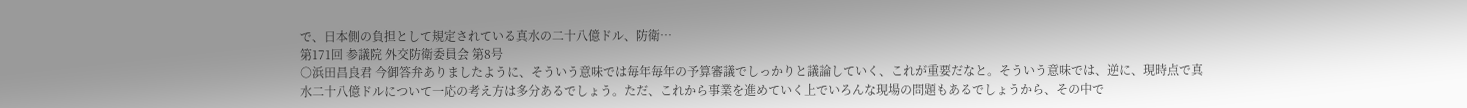で、日本側の負担として規定されている真水の二十八億ドル、防衛…
第171回 参議院 外交防衛委員会 第8号
○浜田昌良君 今御答弁ありましたように、そういう意味では毎年毎年の予算審議でしっかりと議論していく、これが重要だなと。そういう意味では、逆に、現時点で真水二十八億ドルについて一応の考え方は多分あるでしょう。ただ、これから事業を進めていく上でいろんな現場の問題もあるでしょうから、その中で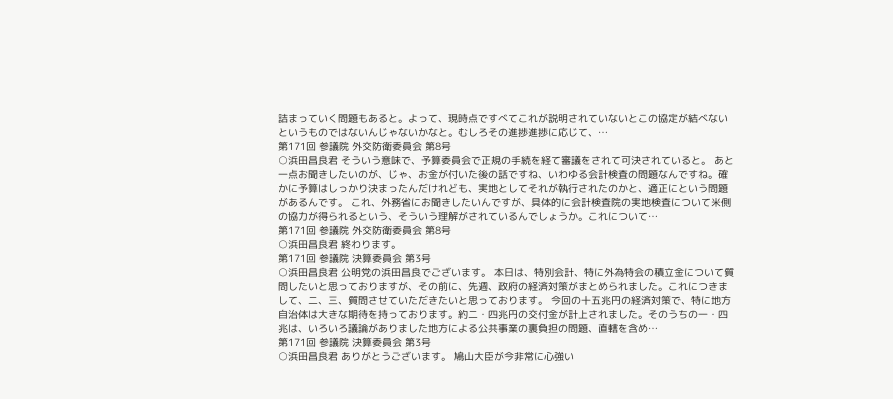詰まっていく問題もあると。よって、現時点ですべてこれが説明されていないとこの協定が結べないというものではないんじゃないかなと。むしろその進捗進捗に応じて、…
第171回 参議院 外交防衛委員会 第8号
○浜田昌良君 そういう意味で、予算委員会で正規の手続を経て審議をされて可決されていると。 あと一点お聞きしたいのが、じゃ、お金が付いた後の話ですね、いわゆる会計検査の問題なんですね。確かに予算はしっかり決まったんだけれども、実地としてそれが執行されたのかと、適正にという問題があるんです。 これ、外務省にお聞きしたいんですが、具体的に会計検査院の実地検査について米側の協力が得られるという、そういう理解がされているんでしょうか。これについて…
第171回 参議院 外交防衛委員会 第8号
○浜田昌良君 終わります。
第171回 参議院 決算委員会 第3号
○浜田昌良君 公明党の浜田昌良でございます。 本日は、特別会計、特に外為特会の積立金について質問したいと思っておりますが、その前に、先週、政府の経済対策がまとめられました。これにつきまして、二、三、質問させていただきたいと思っております。 今回の十五兆円の経済対策で、特に地方自治体は大きな期待を持っております。約二・四兆円の交付金が計上されました。そのうちの一・四兆は、いろいろ議論がありました地方による公共事業の裏負担の問題、直轄を含め…
第171回 参議院 決算委員会 第3号
○浜田昌良君 ありがとうございます。 鳩山大臣が今非常に心強い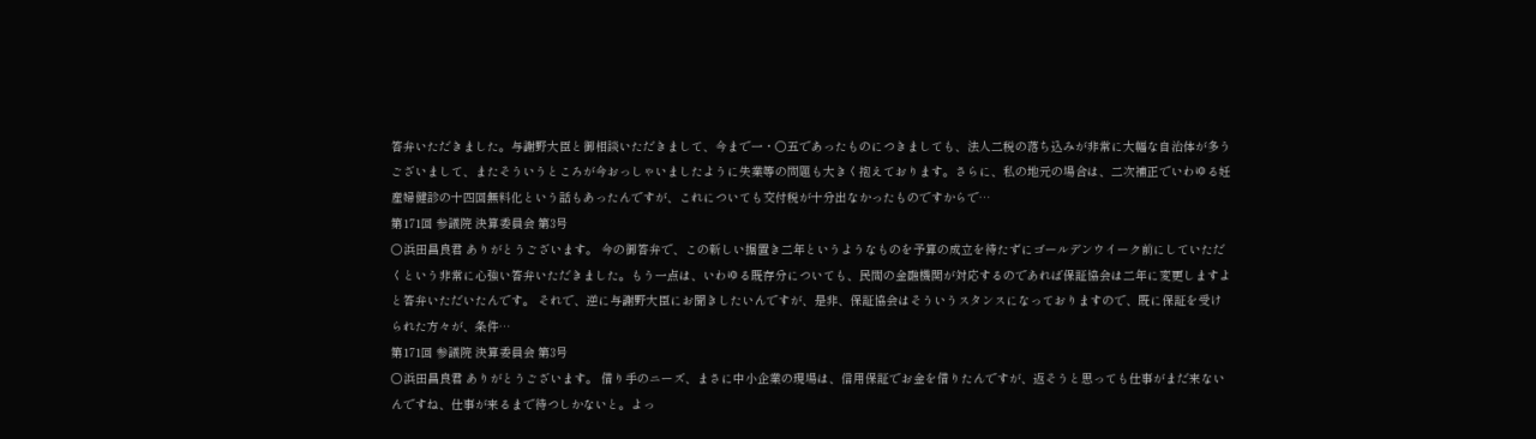答弁いただきました。与謝野大臣と御相談いただきまして、今まで一・〇五であったものにつきましても、法人二税の落ち込みが非常に大幅な自治体が多うございまして、またそういうところが今おっしゃいましたように失業等の問題も大きく抱えております。さらに、私の地元の場合は、二次補正でいわゆる妊産婦健診の十四回無料化という話もあったんですが、これについても交付税が十分出なかったものですからで…
第171回 参議院 決算委員会 第3号
○浜田昌良君 ありがとうございます。 今の御答弁で、この新しい据置き二年というようなものを予算の成立を待たずにゴールデンウイーク前にしていただくという非常に心強い答弁いただきました。もう一点は、いわゆる既存分についても、民間の金融機関が対応するのであれば保証協会は二年に変更しますよと答弁いただいたんです。 それで、逆に与謝野大臣にお聞きしたいんですが、是非、保証協会はそういうスタンスになっておりますので、既に保証を受けられた方々が、条件…
第171回 参議院 決算委員会 第3号
○浜田昌良君 ありがとうございます。 借り手のニーズ、まさに中小企業の現場は、信用保証でお金を借りたんですが、返そうと思っても仕事がまだ来ないんですね、仕事が来るまで待つしかないと。よっ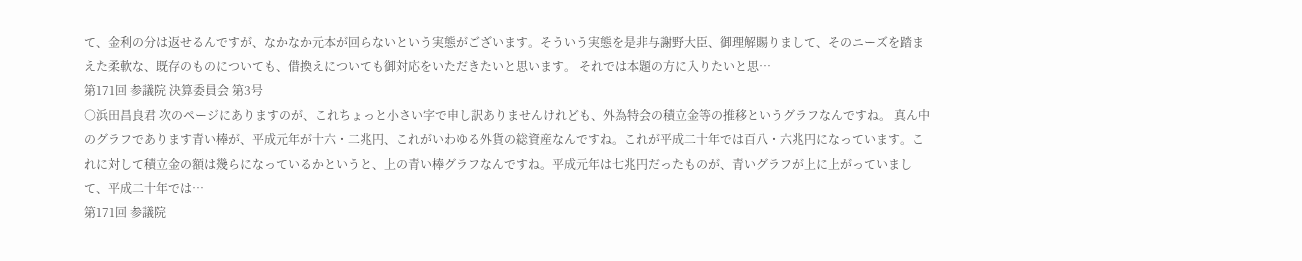て、金利の分は返せるんですが、なかなか元本が回らないという実態がございます。そういう実態を是非与謝野大臣、御理解賜りまして、そのニーズを踏まえた柔軟な、既存のものについても、借換えについても御対応をいただきたいと思います。 それでは本題の方に入りたいと思…
第171回 参議院 決算委員会 第3号
○浜田昌良君 次のページにありますのが、これちょっと小さい字で申し訳ありませんけれども、外為特会の積立金等の推移というグラフなんですね。 真ん中のグラフであります青い棒が、平成元年が十六・二兆円、これがいわゆる外貨の総資産なんですね。これが平成二十年では百八・六兆円になっています。これに対して積立金の額は幾らになっているかというと、上の青い棒グラフなんですね。平成元年は七兆円だったものが、青いグラフが上に上がっていまして、平成二十年では…
第171回 参議院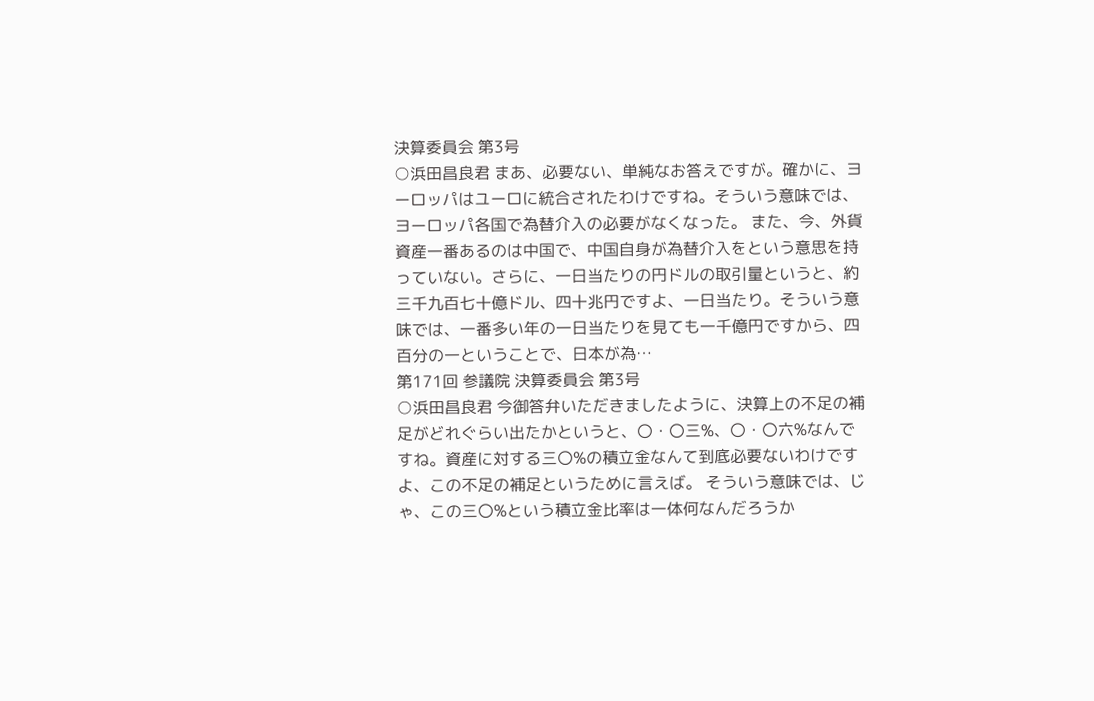決算委員会 第3号
○浜田昌良君 まあ、必要ない、単純なお答えですが。確かに、ヨーロッパはユーロに統合されたわけですね。そういう意味では、ヨーロッパ各国で為替介入の必要がなくなった。 また、今、外貨資産一番あるのは中国で、中国自身が為替介入をという意思を持っていない。さらに、一日当たりの円ドルの取引量というと、約三千九百七十億ドル、四十兆円ですよ、一日当たり。そういう意味では、一番多い年の一日当たりを見ても一千億円ですから、四百分の一ということで、日本が為…
第171回 参議院 決算委員会 第3号
○浜田昌良君 今御答弁いただきましたように、決算上の不足の補足がどれぐらい出たかというと、〇・〇三%、〇・〇六%なんですね。資産に対する三〇%の積立金なんて到底必要ないわけですよ、この不足の補足というために言えば。 そういう意味では、じゃ、この三〇%という積立金比率は一体何なんだろうか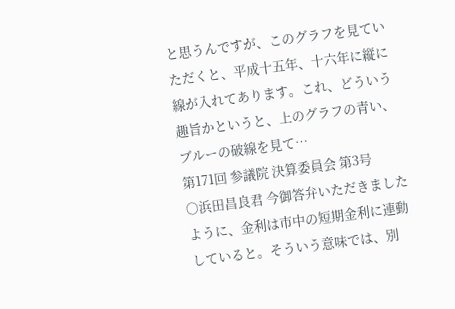と思うんですが、このグラフを見ていただくと、平成十五年、十六年に縦に線が入れてあります。これ、どういう趣旨かというと、上のグラフの青い、ブルーの破線を見て…
第171回 参議院 決算委員会 第3号
○浜田昌良君 今御答弁いただきましたように、金利は市中の短期金利に連動していると。そういう意味では、別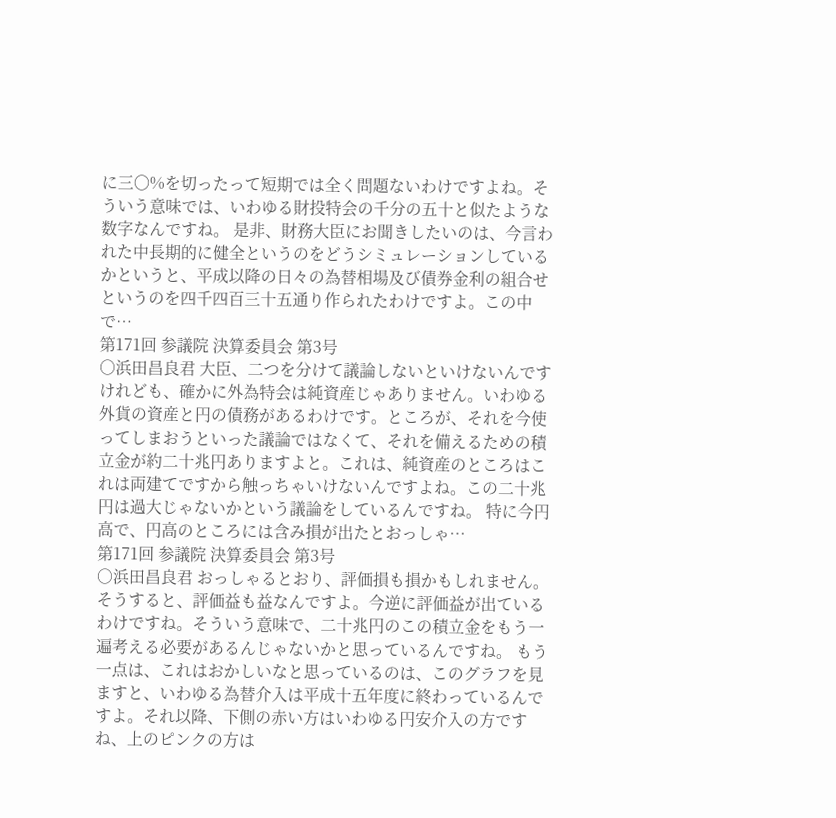に三〇%を切ったって短期では全く問題ないわけですよね。そういう意味では、いわゆる財投特会の千分の五十と似たような数字なんですね。 是非、財務大臣にお聞きしたいのは、今言われた中長期的に健全というのをどうシミュレーションしているかというと、平成以降の日々の為替相場及び債券金利の組合せというのを四千四百三十五通り作られたわけですよ。この中で…
第171回 参議院 決算委員会 第3号
○浜田昌良君 大臣、二つを分けて議論しないといけないんですけれども、確かに外為特会は純資産じゃありません。いわゆる外貨の資産と円の債務があるわけです。ところが、それを今使ってしまおうといった議論ではなくて、それを備えるための積立金が約二十兆円ありますよと。これは、純資産のところはこれは両建てですから触っちゃいけないんですよね。この二十兆円は過大じゃないかという議論をしているんですね。 特に今円高で、円高のところには含み損が出たとおっしゃ…
第171回 参議院 決算委員会 第3号
○浜田昌良君 おっしゃるとおり、評価損も損かもしれません。そうすると、評価益も益なんですよ。今逆に評価益が出ているわけですね。そういう意味で、二十兆円のこの積立金をもう一遍考える必要があるんじゃないかと思っているんですね。 もう一点は、これはおかしいなと思っているのは、このグラフを見ますと、いわゆる為替介入は平成十五年度に終わっているんですよ。それ以降、下側の赤い方はいわゆる円安介入の方ですね、上のピンクの方は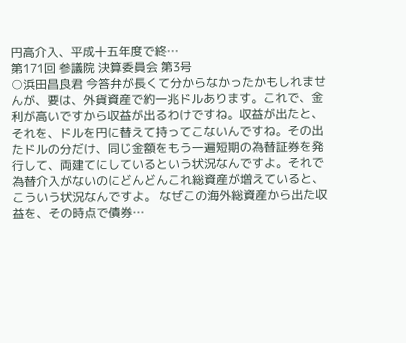円高介入、平成十五年度で終…
第171回 参議院 決算委員会 第3号
○浜田昌良君 今答弁が長くて分からなかったかもしれませんが、要は、外貨資産で約一兆ドルあります。これで、金利が高いですから収益が出るわけですね。収益が出たと、それを、ドルを円に替えて持ってこないんですね。その出たドルの分だけ、同じ金額をもう一遍短期の為替証券を発行して、両建てにしているという状況なんですよ。それで為替介入がないのにどんどんこれ総資産が増えていると、こういう状況なんですよ。 なぜこの海外総資産から出た収益を、その時点で債券…